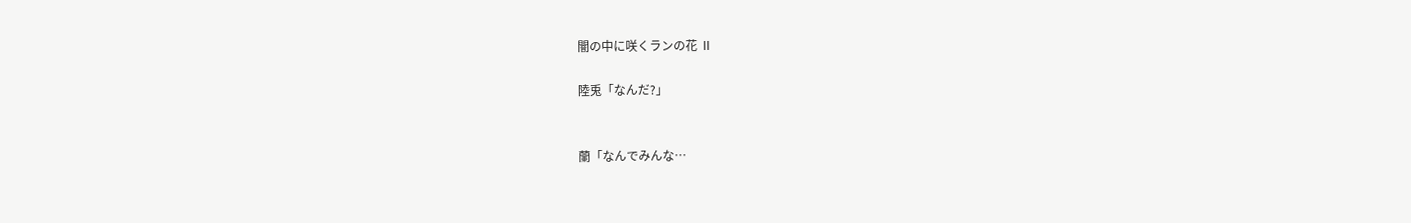闇の中に咲くランの花 Ⅱ

陸兎「なんだ?」


蘭「なんでみんな…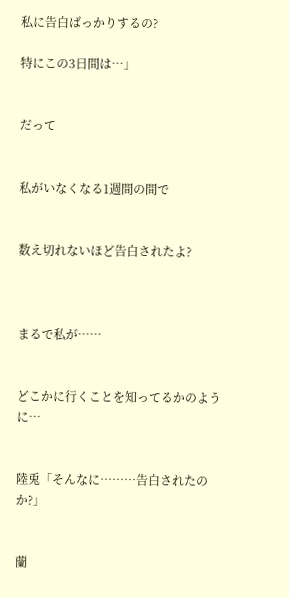私に告白ばっかりするの?

特にこの3日間は…」


だって


私がいなくなる1週間の間で


数え切れないほど告白されたよ?



まるで私が……


どこかに行くことを知ってるかのように…


陸兎「そんなに………告白されたのか?」


蘭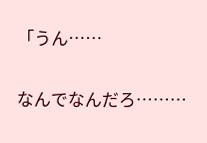「うん……

なんでなんだろ………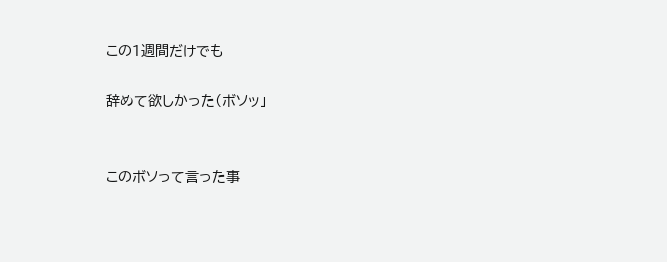この1週間だけでも

辞めて欲しかった(ボソッ」


このボソって言った事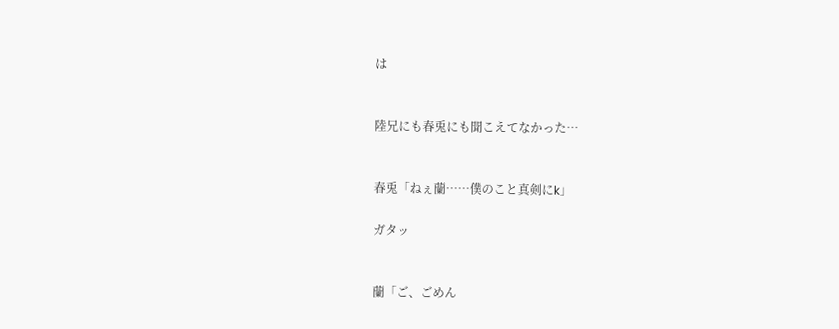は


陸兄にも春兎にも聞こえてなかった…


春兎「ねぇ蘭……僕のこと真剣にk」

ガタッ


蘭「ご、ごめん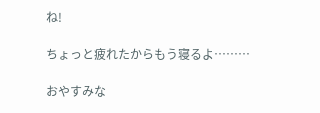ね!

ちょっと疲れたからもう寝るよ………

おやすみな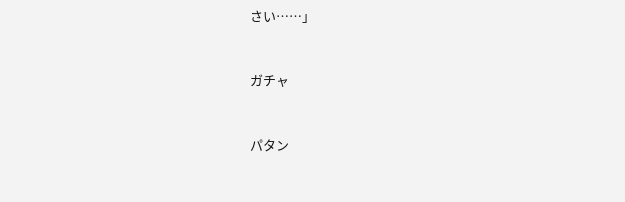さい……」


ガチャ


パタン